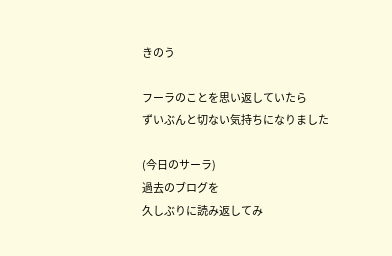きのう

フーラのことを思い返していたら
ずいぶんと切ない気持ちになりました

(今日のサーラ)
過去のブログを
久しぶりに読み返してみ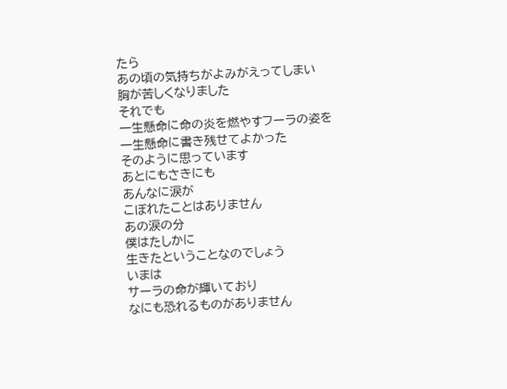たら
あの頃の気持ちがよみがえってしまい
胸が苦しくなりました
それでも
一生懸命に命の炎を燃やすフーラの姿を
一生懸命に書き残せてよかった
そのように思っています
あとにもさきにも
あんなに涙が
こぼれたことはありません
あの涙の分
僕はたしかに
生きたということなのでしょう
いまは
サーラの命が輝いており
なにも恐れるものがありません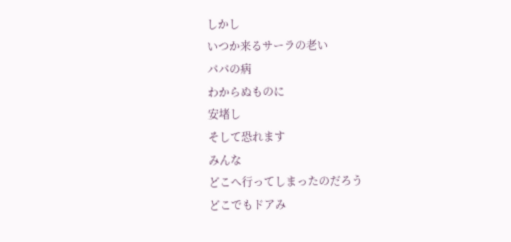しかし
いつか来るサーラの老い
パパの病
わからぬものに
安堵し
そして恐れます
みんな
どこへ行ってしまったのだろう
どこでもドアみ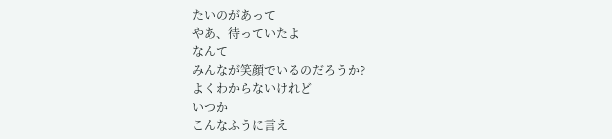たいのがあって
やあ、待っていたよ
なんて
みんなが笑顔でいるのだろうか?
よくわからないけれど
いつか
こんなふうに言え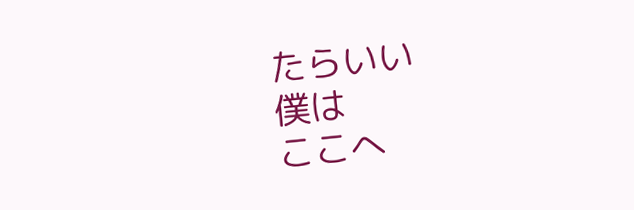たらいい
僕は
ここへ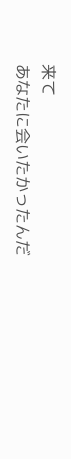来て
あなたに会いたかったんだ